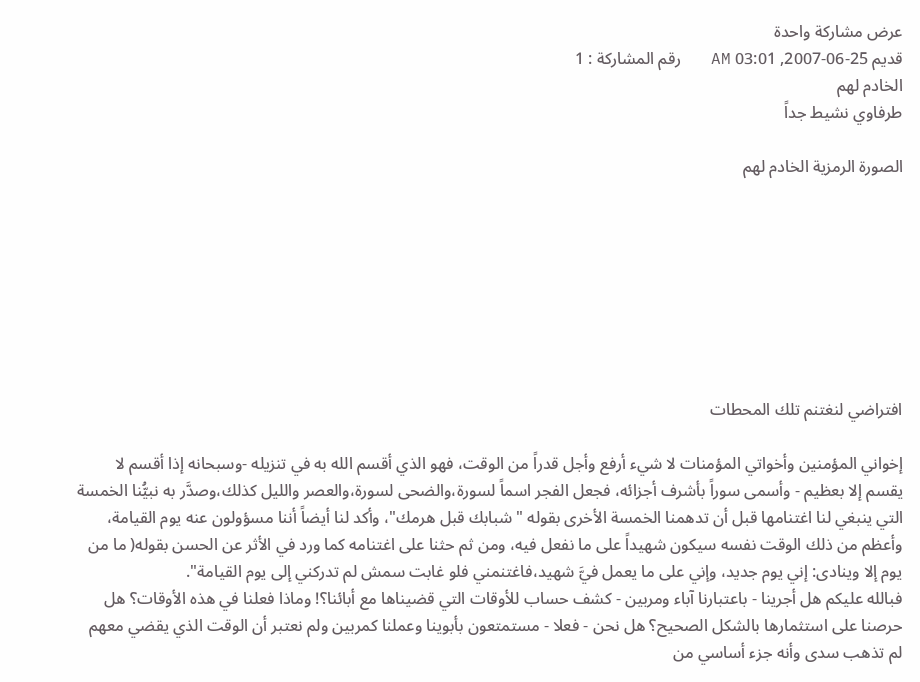عرض مشاركة واحدة
قديم 25-06-2007, 03:01 AM   رقم المشاركة : 1
الخادم لهم
طرفاوي نشيط جداً

الصورة الرمزية الخادم لهم








افتراضي لنغتنم تلك المحطات

إخواني المؤمنين وأخواتي المؤمنات لا شيء أرفع وأجل قدراً من الوقت، فهو الذي أقسم الله به في تنزيله -وسبحانه إذا أقسم لا يقسم إلا بعظيم - وأسمى سوراً بأشرف أجزائه، فجعل الفجر اسماً لسورة،والضحى لسورة،والعصر والليل كذلك،وصدَّر به نبيُّنا الخمسة التي ينبغي لنا اغتنامها قبل أن تدهمنا الخمسة الأخرى بقوله " شبابك قبل هرمك"، وأكد لنا أيضاً أننا مسؤولون عنه يوم القيامة، وأعظم من ذلك الوقت نفسه سيكون شهيداً على ما نفعل فيه، ومن ثم حثنا على اغتنامه كما ورد في الأثر عن الحسن بقوله( ما من يوم إلا وينادى: إني يوم جديد، وإني على ما يعمل فيَّ شهيد،فاغتنمني فلو غابت سمش لم تدركني إلى يوم القيامة".
فبالله عليكم هل أجرينا - باعتبارنا آباء ومربين - كشف حساب للأوقات التي قضيناها مع أبائنا؟! وماذا فعلنا في هذه الأوقات؟ هل حرصنا على استثمارها بالشكل الصحيح؟ هل نحن - فعلا - مستمتعون بأبوينا وعملنا كمربين ولم نعتبر أن الوقت الذي يقضي معهم لم تذهب سدى وأنه جزء أساسي من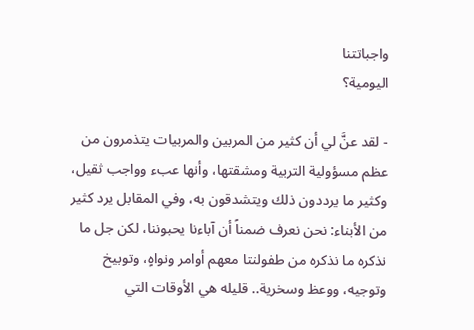واجباتتنا
اليومية؟

- لقد عنَّ لي أن كثير من المربين والمربيات يتذمرون من عظم مسؤولية التربية ومشقتها، وأنها عبء وواجب ثقيل، وكثير ما يرددون ذلك ويتشدقون به، وفي المقابل يرد كثير من الأبناء: نحن نعرف ضمناً أن آباءنا يحبوننا، لكن جل ما نذكره ما نذكره من طفولنتا معهم أوامر ونواهٍ، وتوبيخ وتوجيه، ووعظ وسخرية.. قليله هي الأوقات التي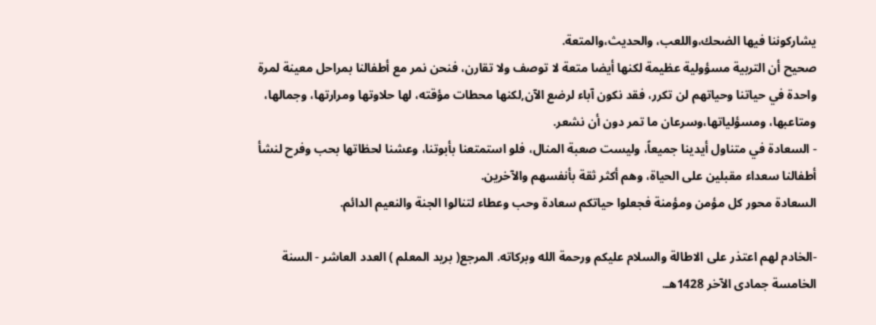يشاركوننا فيها الضحك،واللعب، والحديث،والمتعة.
صحيح أن التربية مسؤولية عظيمة لكنها أيضا متعة لا توصف ولا تقارن، فنحن نمر مع أطفالنا بمراحل معينة لمرة واحدة في حياتنا وحياتهم لن تكرر، فقد نكون آباء لرضع الآن,لكنها محطات مؤقته، لها حلاوتها ومرارتها، وجمالها، ومتاعبها، ومسؤلياتها،وسرعان ما تمر دون أن نشعر.
- السعادة في متناول أيدينا جميعاً، وليست صعبة المنال، فلو استمتعنا بأبوتنا، وعشنا لحظاتها بحب وفرح لنشأ أطفالنا سعداء مقبلين على الحياة، وهم أكثر ثقة بأنفسهم والآخرين.
السعادة محور كل مؤمن ومؤمنة فجعلوا حياتكم سعادة وحب وعطاء لتنالوا الجنة والنعيم الدائم.

-الخادم لهم اعتذر على الاطالة والسلام عليكم ورحمة الله وبركاته. المرجع( بريد المعلم ) العدد العاشر - السنة الخامسة جمادى الآخر 1428هـ.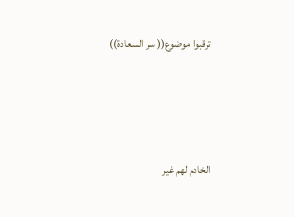ترقبوا موضوع(( سر السعادة))





الخادم لهم غير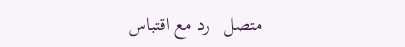متصل   رد مع اقتباس